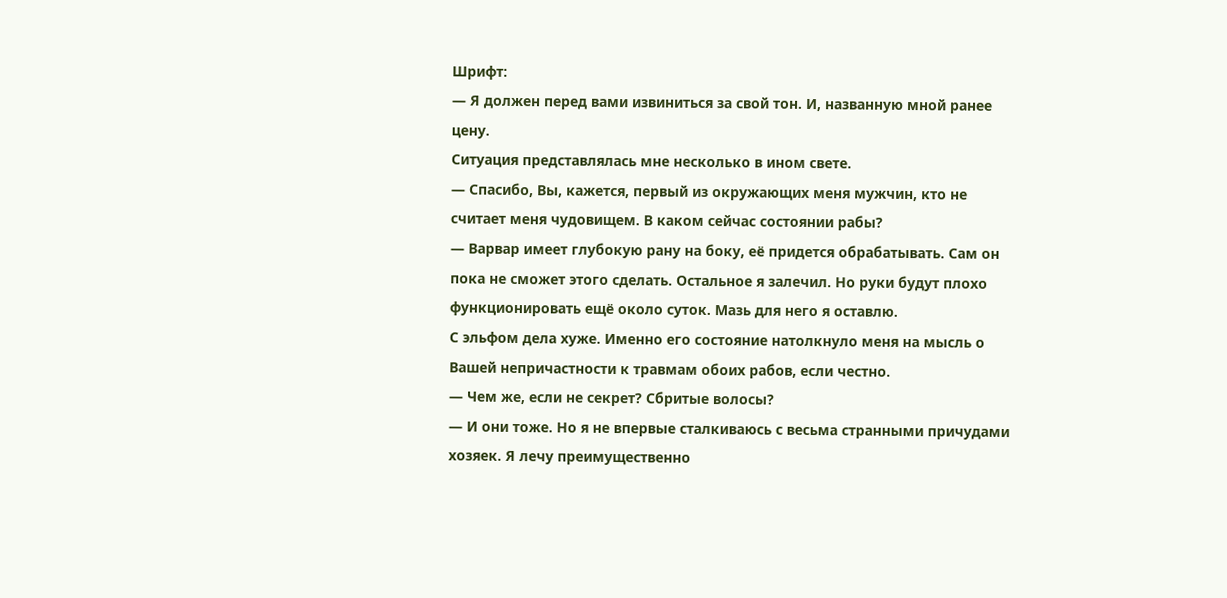Шрифт:
— Я должен перед вами извиниться за свой тон. И, названную мной ранее цену.
Ситуация представлялась мне несколько в ином свете.
— Спасибо, Вы, кажется, первый из окружающих меня мужчин, кто не считает меня чудовищем. В каком сейчас состоянии рабы?
— Варвар имеет глубокую рану на боку, её придется обрабатывать. Сам он пока не сможет этого сделать. Остальное я залечил. Но руки будут плохо функционировать ещё около суток. Мазь для него я оставлю.
С эльфом дела хуже. Именно его состояние натолкнуло меня на мысль о Вашей непричастности к травмам обоих рабов, если честно.
— Чем же, если не секрет? Сбритые волосы?
— И они тоже. Но я не впервые сталкиваюсь с весьма странными причудами хозяек. Я лечу преимущественно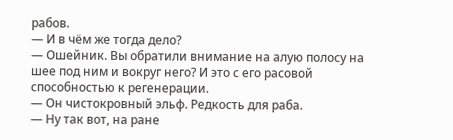рабов.
— И в чём же тогда дело?
— Ошейник. Вы обратили внимание на алую полосу на шее под ним и вокруг него? И это с его расовой способностью к регенерации.
— Он чистокровный эльф. Редкость для раба.
— Ну так вот, на ране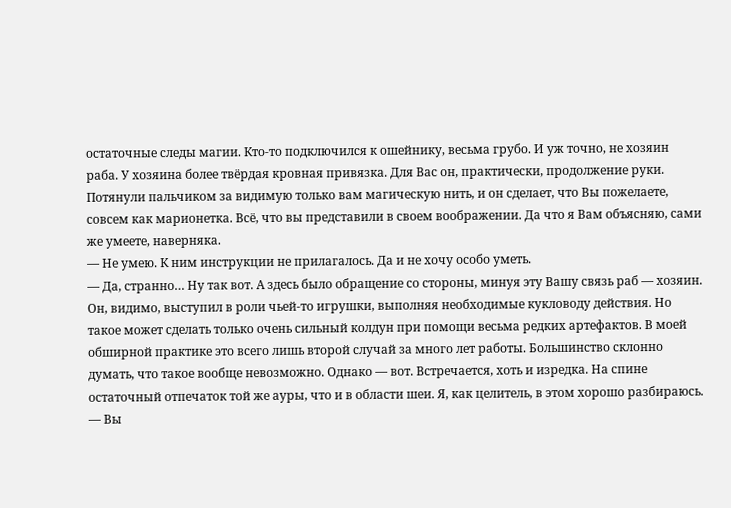остаточные следы магии. Кто-то подключился к ошейнику, весьма грубо. И уж точно, не хозяин раба. У хозяина более твёрдая кровная привязка. Для Вас он, практически, продолжение руки. Потянули пальчиком за видимую только вам магическую нить, и он сделает, что Вы пожелаете, совсем как марионетка. Всё, что вы представили в своем воображении. Да что я Вам объясняю, сами же умеете, наверняка.
— Не умею. К ним инструкции не прилагалось. Да и не хочу особо уметь.
— Да, странно… Ну так вот. А здесь было обращение со стороны, минуя эту Вашу связь раб — хозяин. Он, видимо, выступил в роли чьей-то игрушки, выполняя необходимые кукловоду действия. Но такое может сделать только очень сильный колдун при помощи весьма редких артефактов. В моей обширной практике это всего лишь второй случай за много лет работы. Большинство склонно думать, что такое вообще невозможно. Однако — вот. Встречается, хоть и изредка. На спине остаточный отпечаток той же ауры, что и в области шеи. Я, как целитель, в этом хорошо разбираюсь.
— Вы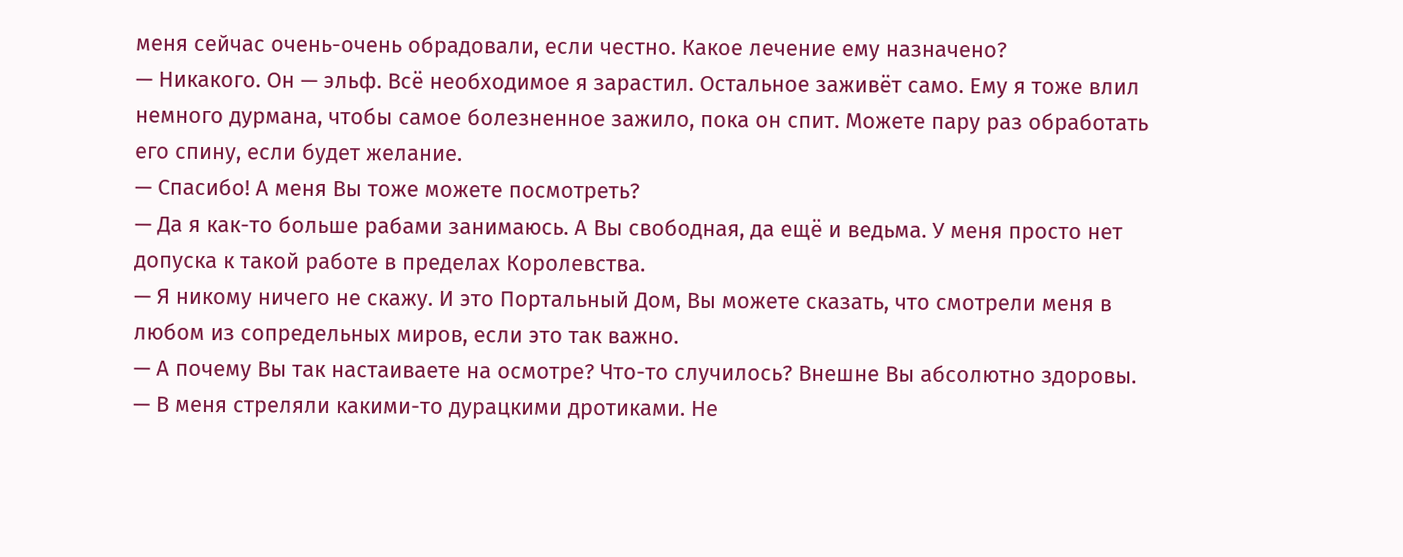меня сейчас очень-очень обрадовали, если честно. Какое лечение ему назначено?
— Никакого. Он — эльф. Всё необходимое я зарастил. Остальное заживёт само. Ему я тоже влил немного дурмана, чтобы самое болезненное зажило, пока он спит. Можете пару раз обработать его спину, если будет желание.
— Спасибо! А меня Вы тоже можете посмотреть?
— Да я как-то больше рабами занимаюсь. А Вы свободная, да ещё и ведьма. У меня просто нет допуска к такой работе в пределах Королевства.
— Я никому ничего не скажу. И это Портальный Дом, Вы можете сказать, что смотрели меня в любом из сопредельных миров, если это так важно.
— А почему Вы так настаиваете на осмотре? Что-то случилось? Внешне Вы абсолютно здоровы.
— В меня стреляли какими-то дурацкими дротиками. Не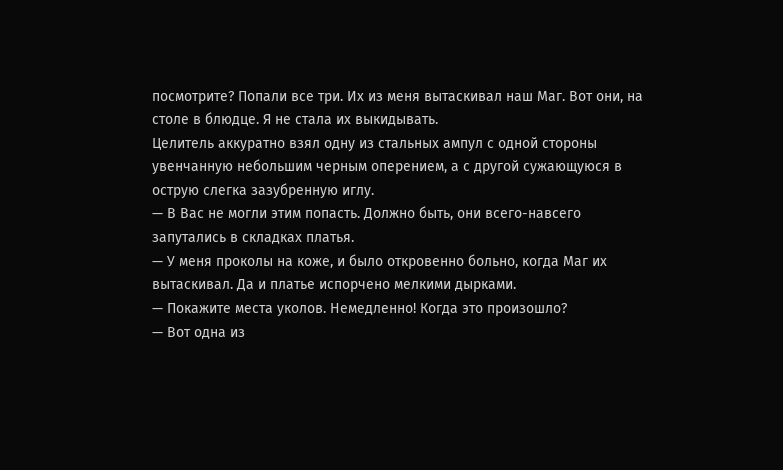посмотрите? Попали все три. Их из меня вытаскивал наш Маг. Вот они, на столе в блюдце. Я не стала их выкидывать.
Целитель аккуратно взял одну из стальных ампул с одной стороны увенчанную небольшим черным оперением, а с другой сужающуюся в острую слегка зазубренную иглу.
— В Вас не могли этим попасть. Должно быть, они всего-навсего запутались в складках платья.
— У меня проколы на коже, и было откровенно больно, когда Маг их вытаскивал. Да и платье испорчено мелкими дырками.
— Покажите места уколов. Немедленно! Когда это произошло?
— Вот одна из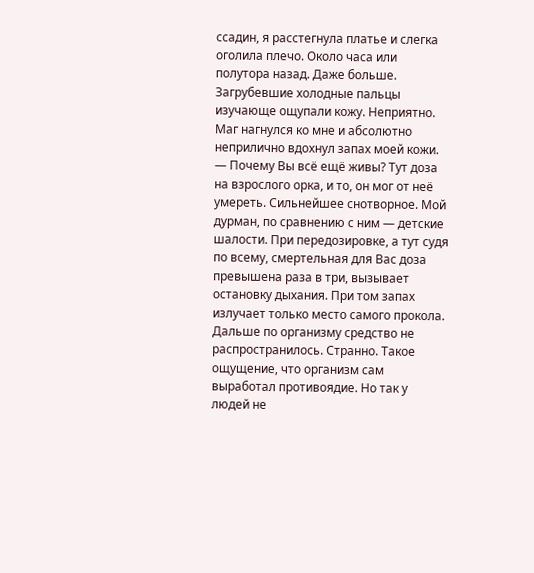ссадин, я расстегнула платье и слегка оголила плечо. Около часа или полутора назад. Даже больше.
Загрубевшие холодные пальцы изучающе ощупали кожу. Неприятно. Маг нагнулся ко мне и абсолютно неприлично вдохнул запах моей кожи.
— Почему Вы всё ещё живы? Тут доза на взрослого орка, и то, он мог от неё умереть. Сильнейшее снотворное. Мой дурман, по сравнению с ним — детские шалости. При передозировке, а тут судя по всему, смертельная для Вас доза превышена раза в три, вызывает остановку дыхания. При том запах излучает только место самого прокола. Дальше по организму средство не распространилось. Странно. Такое ощущение, что организм сам выработал противоядие. Но так у людей не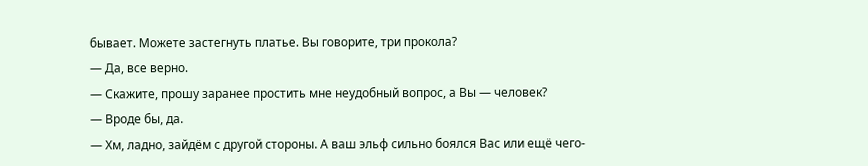бывает. Можете застегнуть платье. Вы говорите, три прокола?
— Да, все верно.
— Скажите, прошу заранее простить мне неудобный вопрос, а Вы — человек?
— Вроде бы, да.
— Хм, ладно, зайдём с другой стороны. А ваш эльф сильно боялся Вас или ещё чего-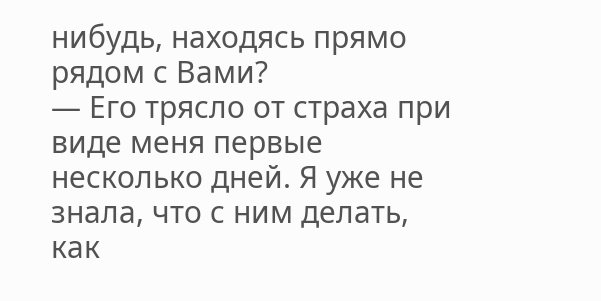нибудь, находясь прямо рядом с Вами?
— Его трясло от страха при виде меня первые несколько дней. Я уже не знала, что с ним делать, как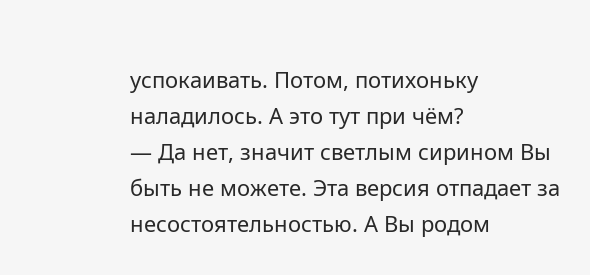успокаивать. Потом, потихоньку наладилось. А это тут при чём?
— Да нет, значит светлым сирином Вы быть не можете. Эта версия отпадает за несостоятельностью. А Вы родом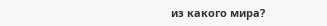из какого мира?